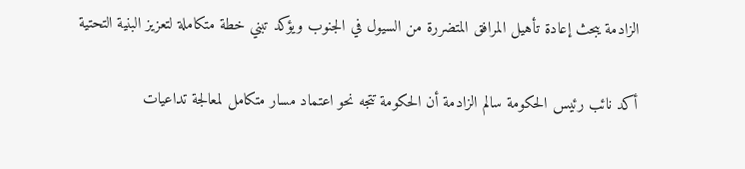الزادمة يبحث إعادة تأهيل المرافق المتضررة من السيول في الجنوب ويؤكد تبني خطة متكاملة لتعزيز البنية التحتية

أكد نائب رئيس الحكومة سالم الزادمة أن الحكومة تتجه نحو اعتماد مسار متكامل لمعالجة تداعيات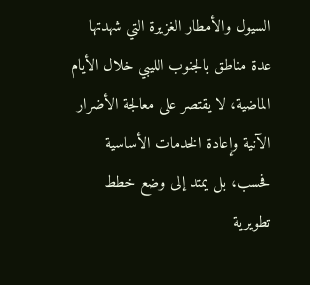السيول والأمطار الغزيرة التي شهدتها عدة مناطق بالجنوب الليبي خلال الأيام الماضية، لا يقتصر على معالجة الأضرار الآنية وإعادة الخدمات الأساسية فحسب، بل يمتد إلى وضع خطط تطويرية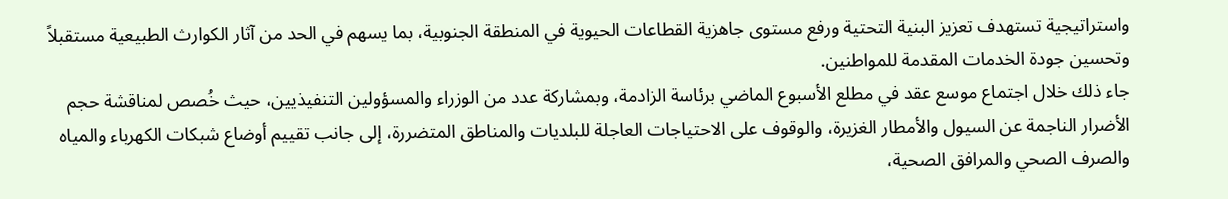واستراتيجية تستهدف تعزيز البنية التحتية ورفع مستوى جاهزية القطاعات الحيوية في المنطقة الجنوبية، بما يسهم في الحد من آثار الكوارث الطبيعية مستقبلاً وتحسين جودة الخدمات المقدمة للمواطنين.
جاء ذلك خلال اجتماع موسع عقد في مطلع الأسبوع الماضي برئاسة الزادمة، وبمشاركة عدد من الوزراء والمسؤولين التنفيذيين، حيث خُصص لمناقشة حجم الأضرار الناجمة عن السيول والأمطار الغزيرة، والوقوف على الاحتياجات العاجلة للبلديات والمناطق المتضررة، إلى جانب تقييم أوضاع شبكات الكهرباء والمياه والصرف الصحي والمرافق الصحية،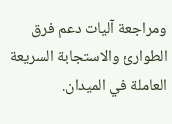ومراجعة آليات دعم فرق الطوارئ والاستجابة السريعة العاملة في الميدان.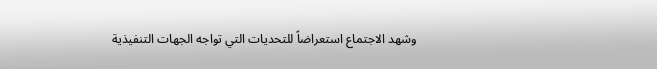وشهد الاجتماع استعراضاً للتحديات التي تواجه الجهات التنفيذية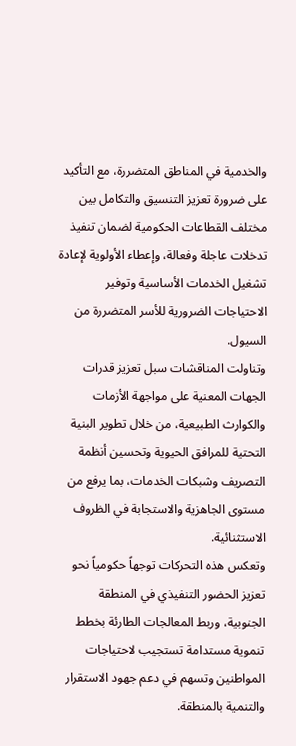والخدمية في المناطق المتضررة، مع التأكيد على ضرورة تعزيز التنسيق والتكامل بين مختلف القطاعات الحكومية لضمان تنفيذ تدخلات عاجلة وفعالة، وإعطاء الأولوية لإعادة تشغيل الخدمات الأساسية وتوفير الاحتياجات الضرورية للأسر المتضررة من السيول.
وتناولت المناقشات سبل تعزيز قدرات الجهات المعنية على مواجهة الأزمات والكوارث الطبيعية، من خلال تطوير البنية التحتية للمرافق الحيوية وتحسين أنظمة التصريف وشبكات الخدمات، بما يرفع من مستوى الجاهزية والاستجابة في الظروف الاستثنائية.
وتعكس هذه التحركات توجهاً حكومياً نحو تعزيز الحضور التنفيذي في المنطقة الجنوبية، وربط المعالجات الطارئة بخطط تنموية مستدامة تستجيب لاحتياجات المواطنين وتسهم في دعم جهود الاستقرار والتنمية بالمنطقة.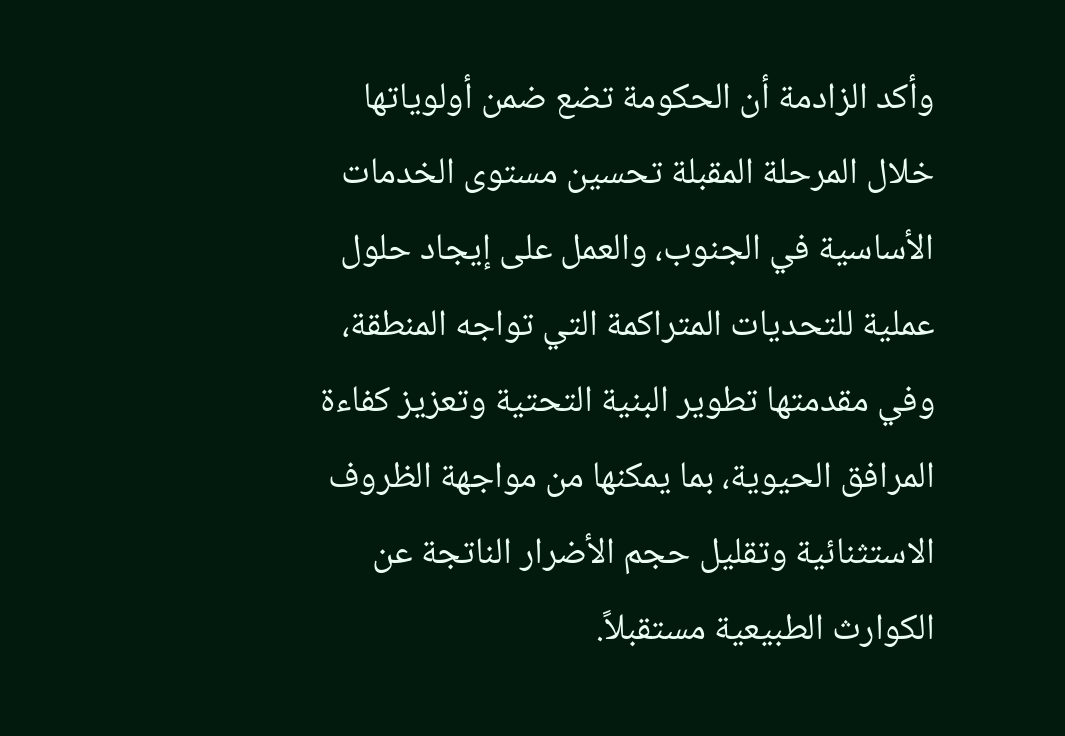وأكد الزادمة أن الحكومة تضع ضمن أولوياتها خلال المرحلة المقبلة تحسين مستوى الخدمات الأساسية في الجنوب، والعمل على إيجاد حلول عملية للتحديات المتراكمة التي تواجه المنطقة، وفي مقدمتها تطوير البنية التحتية وتعزيز كفاءة المرافق الحيوية، بما يمكنها من مواجهة الظروف الاستثنائية وتقليل حجم الأضرار الناتجة عن الكوارث الطبيعية مستقبلاً.